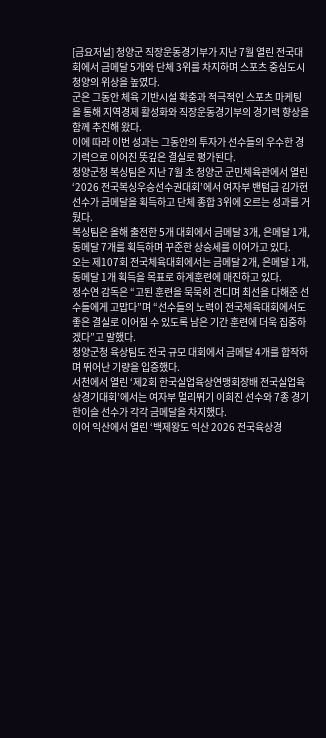[금요저널] 청양군 직장운동경기부가 지난 7월 열린 전국대회에서 금메달 5개와 단체 3위를 차지하며 스포츠 중심도시 청양의 위상을 높였다.
군은 그동안 체육 기반시설 확충과 적극적인 스포츠 마케팅을 통해 지역경제 활성화와 직장운동경기부의 경기력 향상을 함께 추진해 왔다.
이에 따라 이번 성과는 그동안의 투자가 선수들의 우수한 경기력으로 이어진 뜻깊은 결실로 평가된다.
청양군청 복싱팀은 지난 7월 초 청양군 군민체육관에서 열린 ‘2026 전국복싱우승선수권대회’에서 여자부 밴텀급 김가현 선수가 금메달을 획득하고 단체 종합 3위에 오르는 성과를 거뒀다.
복싱팀은 올해 출전한 5개 대회에서 금메달 3개, 은메달 1개, 동메달 7개를 획득하며 꾸준한 상승세를 이어가고 있다.
오는 제107회 전국체육대회에서는 금메달 2개, 은메달 1개, 동메달 1개 획득을 목표로 하계훈련에 매진하고 있다.
정수연 감독은 “고된 훈련을 묵묵히 견디며 최선을 다해준 선수들에게 고맙다”며 “선수들의 노력이 전국체육대회에서도 좋은 결실로 이어질 수 있도록 남은 기간 훈련에 더욱 집중하겠다”고 말했다.
청양군청 육상팀도 전국 규모 대회에서 금메달 4개를 합작하며 뛰어난 기량을 입증했다.
서천에서 열린 ‘제2회 한국실업육상연맹회장배 전국실업육상경기대회’에서는 여자부 멀리뛰기 이희진 선수와 7종 경기 한이슬 선수가 각각 금메달을 차지했다.
이어 익산에서 열린 ‘백제왕도 익산 2026 전국육상경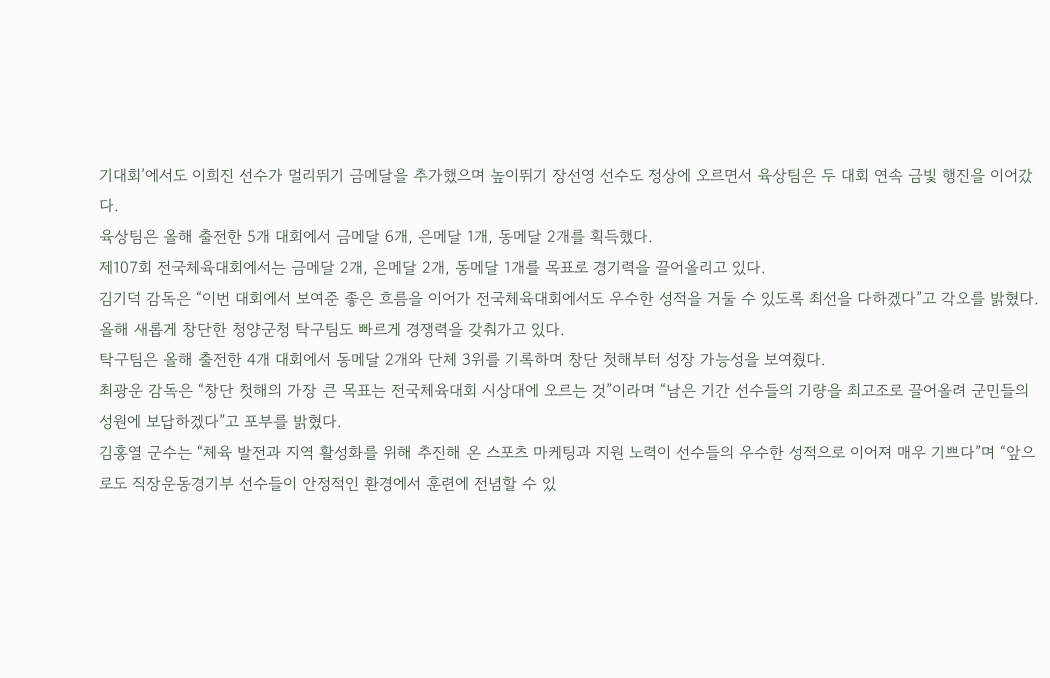기대회’에서도 이희진 선수가 멀리뛰기 금메달을 추가했으며 높이뛰기 장선영 선수도 정상에 오르면서 육상팀은 두 대회 연속 금빛 행진을 이어갔다.
육상팀은 올해 출전한 5개 대회에서 금메달 6개, 은메달 1개, 동메달 2개를 획득했다.
제107회 전국체육대회에서는 금메달 2개, 은메달 2개, 동메달 1개를 목표로 경기력을 끌어올리고 있다.
김기덕 감독은 “이번 대회에서 보여준 좋은 흐름을 이어가 전국체육대회에서도 우수한 성적을 거둘 수 있도록 최선을 다하겠다”고 각오를 밝혔다.
올해 새롭게 창단한 청양군청 탁구팀도 빠르게 경쟁력을 갖춰가고 있다.
탁구팀은 올해 출전한 4개 대회에서 동메달 2개와 단체 3위를 기록하며 창단 첫해부터 성장 가능성을 보여줬다.
최광운 감독은 “창단 첫해의 가장 큰 목표는 전국체육대회 시상대에 오르는 것”이라며 “남은 기간 선수들의 기량을 최고조로 끌어올려 군민들의 성원에 보답하겠다”고 포부를 밝혔다.
김홍열 군수는 “체육 발전과 지역 활성화를 위해 추진해 온 스포츠 마케팅과 지원 노력이 선수들의 우수한 성적으로 이어져 매우 기쁘다”며 “앞으로도 직장운동경기부 선수들이 안정적인 환경에서 훈련에 전념할 수 있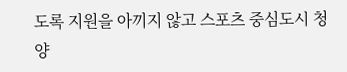도록 지원을 아끼지 않고 스포츠 중심도시 청양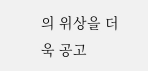의 위상을 더욱 공고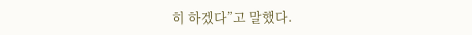히 하겠다”고 말했다.